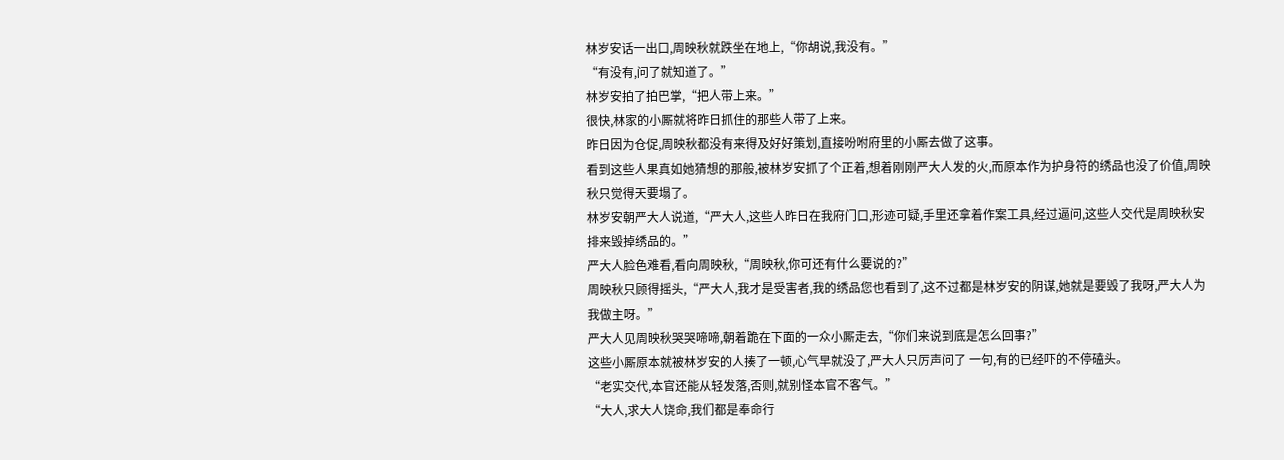林岁安话一出口,周映秋就跌坐在地上,“你胡说,我没有。”
“有没有,问了就知道了。”
林岁安拍了拍巴掌,“把人带上来。”
很快,林家的小厮就将昨日抓住的那些人带了上来。
昨日因为仓促,周映秋都没有来得及好好策划,直接吩咐府里的小厮去做了这事。
看到这些人果真如她猜想的那般,被林岁安抓了个正着,想着刚刚严大人发的火,而原本作为护身符的绣品也没了价值,周映秋只觉得天要塌了。
林岁安朝严大人说道,“严大人,这些人昨日在我府门口,形迹可疑,手里还拿着作案工具,经过逼问,这些人交代是周映秋安排来毁掉绣品的。”
严大人脸色难看,看向周映秋,“周映秋,你可还有什么要说的?”
周映秋只顾得摇头,“严大人,我才是受害者,我的绣品您也看到了,这不过都是林岁安的阴谋,她就是要毁了我呀,严大人为我做主呀。”
严大人见周映秋哭哭啼啼,朝着跪在下面的一众小厮走去,“你们来说到底是怎么回事?”
这些小厮原本就被林岁安的人揍了一顿,心气早就没了,严大人只厉声问了 一句,有的已经吓的不停磕头。
“老实交代,本官还能从轻发落,否则,就别怪本官不客气。”
“大人,求大人饶命,我们都是奉命行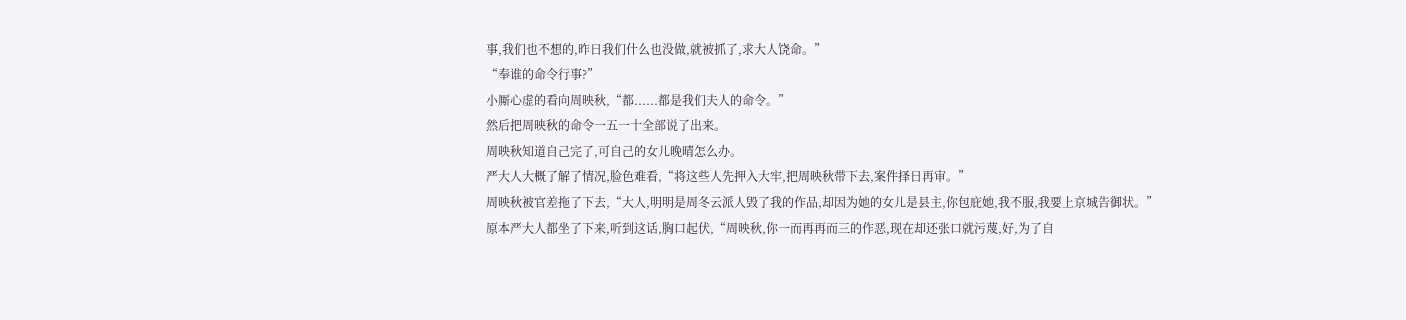事,我们也不想的,昨日我们什么也没做,就被抓了,求大人饶命。”
“奉谁的命令行事?”
小厮心虚的看向周映秋,“都......都是我们夫人的命令。”
然后把周映秋的命令一五一十全部说了出来。
周映秋知道自己完了,可自己的女儿晚晴怎么办。
严大人大概了解了情况,脸色难看,“将这些人先押入大牢,把周映秋带下去,案件择日再审。”
周映秋被官差拖了下去,“大人,明明是周冬云派人毁了我的作品,却因为她的女儿是县主,你包庇她,我不服,我要上京城告御状。”
原本严大人都坐了下来,听到这话,胸口起伏,“周映秋,你一而再再而三的作恶,现在却还张口就污蔑,好,为了自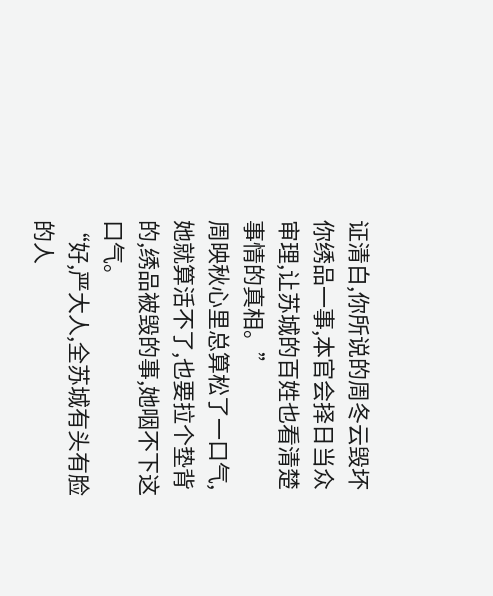证清白,你所说的周冬云毁坏你绣品一事,本官会择日当众审理,让苏城的百姓也看清楚事情的真相。”
周映秋心里总算松了一口气,她就算活不了,也要拉个垫背的,绣品被毁的事,她咽不下这口气。
“好,严大人,全苏城有头有脸的人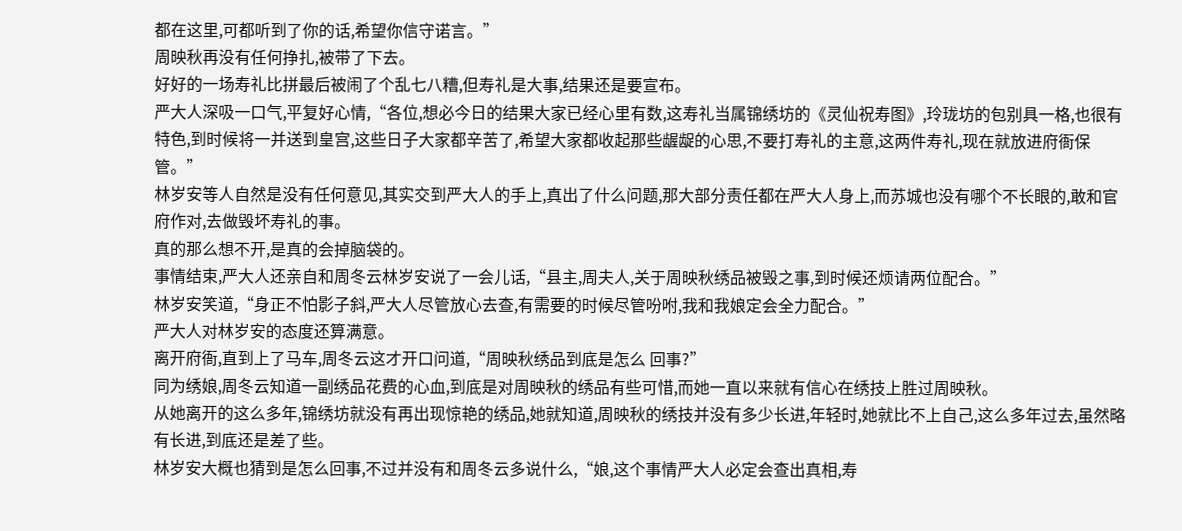都在这里,可都听到了你的话,希望你信守诺言。”
周映秋再没有任何挣扎,被带了下去。
好好的一场寿礼比拼最后被闹了个乱七八糟,但寿礼是大事,结果还是要宣布。
严大人深吸一口气,平复好心情,“各位,想必今日的结果大家已经心里有数,这寿礼当属锦绣坊的《灵仙祝寿图》,玲珑坊的包别具一格,也很有特色,到时候将一并送到皇宫,这些日子大家都辛苦了,希望大家都收起那些龌龊的心思,不要打寿礼的主意,这两件寿礼,现在就放进府衙保管。”
林岁安等人自然是没有任何意见,其实交到严大人的手上,真出了什么问题,那大部分责任都在严大人身上,而苏城也没有哪个不长眼的,敢和官府作对,去做毁坏寿礼的事。
真的那么想不开,是真的会掉脑袋的。
事情结束,严大人还亲自和周冬云林岁安说了一会儿话,“县主,周夫人,关于周映秋绣品被毁之事,到时候还烦请两位配合。”
林岁安笑道,“身正不怕影子斜,严大人尽管放心去查,有需要的时候尽管吩咐,我和我娘定会全力配合。”
严大人对林岁安的态度还算满意。
离开府衙,直到上了马车,周冬云这才开口问道,“周映秋绣品到底是怎么 回事?”
同为绣娘,周冬云知道一副绣品花费的心血,到底是对周映秋的绣品有些可惜,而她一直以来就有信心在绣技上胜过周映秋。
从她离开的这么多年,锦绣坊就没有再出现惊艳的绣品,她就知道,周映秋的绣技并没有多少长进,年轻时,她就比不上自己,这么多年过去,虽然略有长进,到底还是差了些。
林岁安大概也猜到是怎么回事,不过并没有和周冬云多说什么,“娘,这个事情严大人必定会查出真相,寿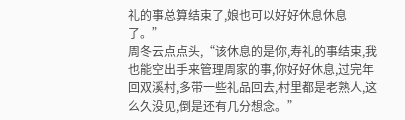礼的事总算结束了,娘也可以好好休息休息了。”
周冬云点点头,“该休息的是你,寿礼的事结束,我也能空出手来管理周家的事,你好好休息,过完年回双溪村,多带一些礼品回去,村里都是老熟人,这么久没见,倒是还有几分想念。”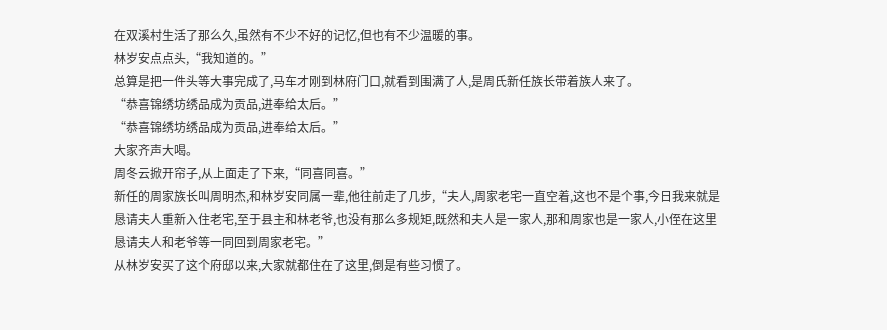在双溪村生活了那么久,虽然有不少不好的记忆,但也有不少温暖的事。
林岁安点点头,“我知道的。”
总算是把一件头等大事完成了,马车才刚到林府门口,就看到围满了人,是周氏新任族长带着族人来了。
“恭喜锦绣坊绣品成为贡品,进奉给太后。”
“恭喜锦绣坊绣品成为贡品,进奉给太后。”
大家齐声大喝。
周冬云掀开帘子,从上面走了下来,“同喜同喜。”
新任的周家族长叫周明杰,和林岁安同属一辈,他往前走了几步,“夫人,周家老宅一直空着,这也不是个事,今日我来就是恳请夫人重新入住老宅,至于县主和林老爷,也没有那么多规矩,既然和夫人是一家人,那和周家也是一家人,小侄在这里恳请夫人和老爷等一同回到周家老宅。”
从林岁安买了这个府邸以来,大家就都住在了这里,倒是有些习惯了。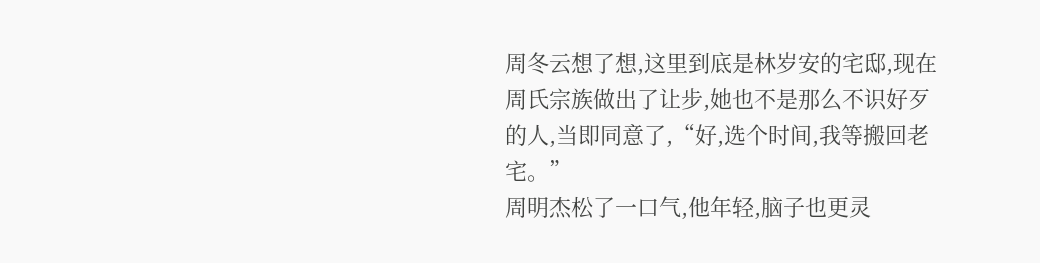周冬云想了想,这里到底是林岁安的宅邸,现在周氏宗族做出了让步,她也不是那么不识好歹的人,当即同意了,“好,选个时间,我等搬回老宅。”
周明杰松了一口气,他年轻,脑子也更灵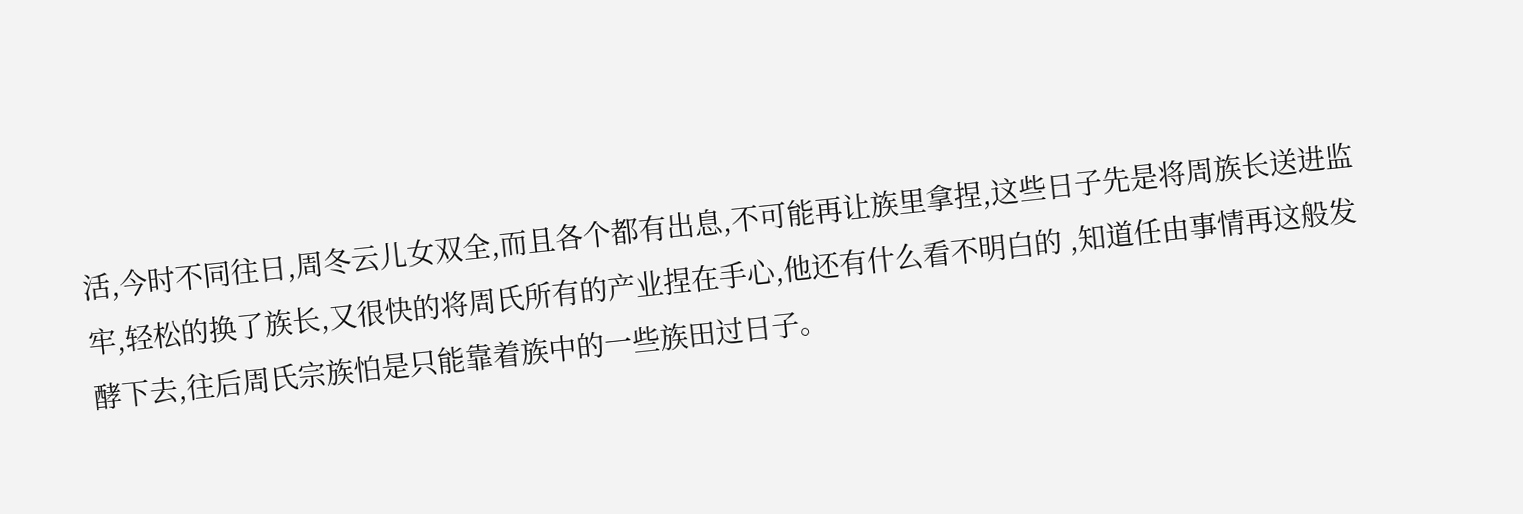活,今时不同往日,周冬云儿女双全,而且各个都有出息,不可能再让族里拿捏,这些日子先是将周族长送进监牢,轻松的换了族长,又很快的将周氏所有的产业捏在手心,他还有什么看不明白的 ,知道任由事情再这般发酵下去,往后周氏宗族怕是只能靠着族中的一些族田过日子。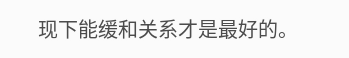现下能缓和关系才是最好的。